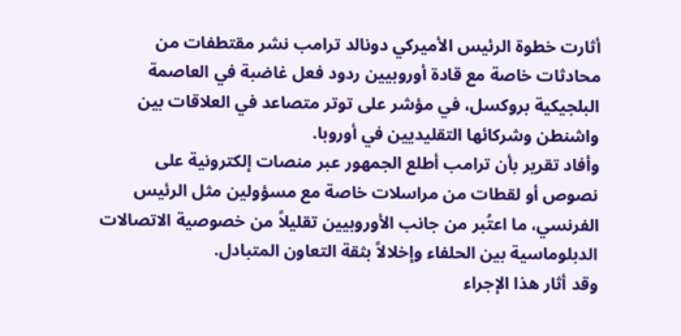أثارت خطوة الرئيس الأميركي دونالد ترامب نشر مقتطفات من محادثات خاصة مع قادة أوروبيين ردود فعل غاضبة في العاصمة البلجيكية بروكسل، في مؤشر على توتر متصاعد في العلاقات بين واشنطن وشركائها التقليديين في أوروبا.
وأفاد تقرير بأن ترامب أطلع الجمهور عبر منصات إلكترونية على نصوص أو لقطات من مراسلات خاصة مع مسؤولين مثل الرئيس الفرنسي، ما اعتُبر من جانب الأوروبيين تقليلاً من خصوصية الاتصالات الدبلوماسية بين الحلفاء وإخلالاً بثقة التعاون المتبادل.
وقد أثار هذا الإجراء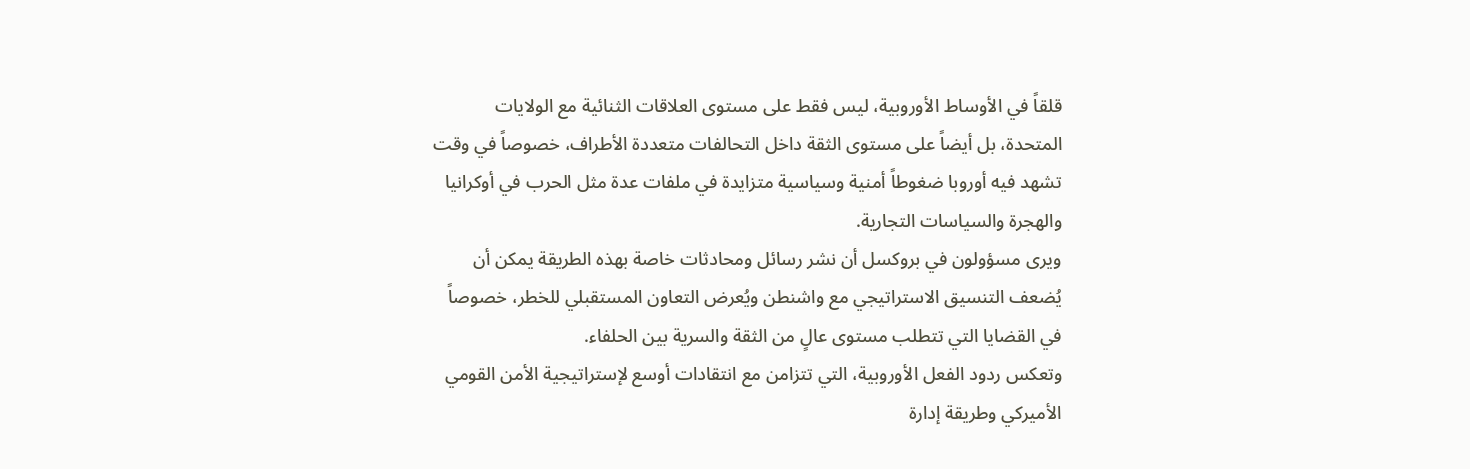قلقاً في الأوساط الأوروبية، ليس فقط على مستوى العلاقات الثنائية مع الولايات المتحدة، بل أيضاً على مستوى الثقة داخل التحالفات متعددة الأطراف، خصوصاً في وقت تشهد فيه أوروبا ضغوطاً أمنية وسياسية متزايدة في ملفات عدة مثل الحرب في أوكرانيا والهجرة والسياسات التجارية.
ويرى مسؤولون في بروكسل أن نشر رسائل ومحادثات خاصة بهذه الطريقة يمكن أن يُضعف التنسيق الاستراتيجي مع واشنطن ويُعرض التعاون المستقبلي للخطر، خصوصاً في القضايا التي تتطلب مستوى عالٍ من الثقة والسرية بين الحلفاء.
وتعكس ردود الفعل الأوروبية، التي تتزامن مع انتقادات أوسع لإستراتيجية الأمن القومي الأميركي وطريقة إدارة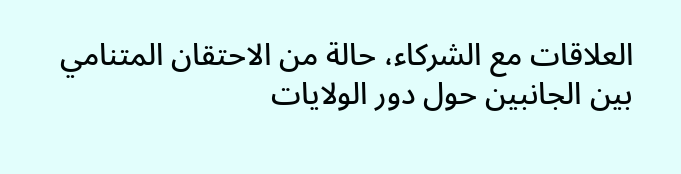العلاقات مع الشركاء، حالة من الاحتقان المتنامي بين الجانبين حول دور الولايات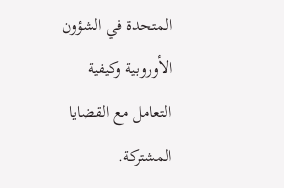المتحدة في الشؤون الأوروبية وكيفية التعامل مع القضايا المشتركة.